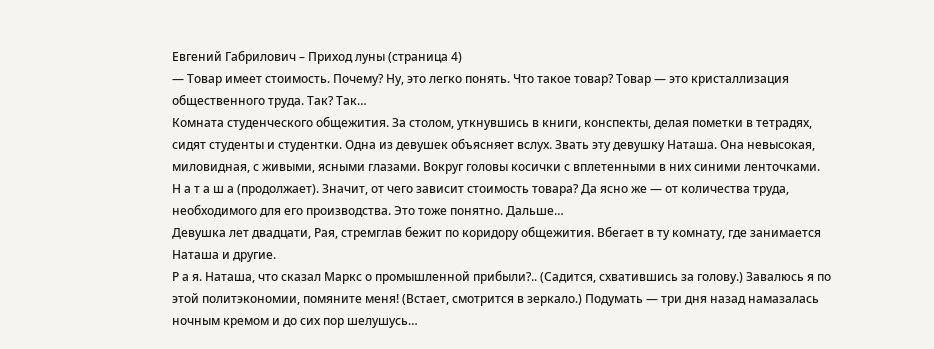Евгений Габрилович – Приход луны (страница 4)
— Товар имеет стоимость. Почему? Ну, это легко понять. Что такое товар? Товар — это кристаллизация общественного труда. Так? Так…
Комната студенческого общежития. За столом, уткнувшись в книги, конспекты, делая пометки в тетрадях, сидят студенты и студентки. Одна из девушек объясняет вслух. Звать эту девушку Наташа. Она невысокая, миловидная, с живыми, ясными глазами. Вокруг головы косички с вплетенными в них синими ленточками.
Н а т а ш а (продолжает). Значит, от чего зависит стоимость товара? Да ясно же — от количества труда, необходимого для его производства. Это тоже понятно. Дальше…
Девушка лет двадцати, Рая, стремглав бежит по коридору общежития. Вбегает в ту комнату, где занимается Наташа и другие.
Р а я. Наташа, что сказал Маркс о промышленной прибыли?.. (Садится, схватившись за голову.) Завалюсь я по этой политэкономии, помяните меня! (Встает, смотрится в зеркало.) Подумать — три дня назад намазалась ночным кремом и до сих пор шелушусь…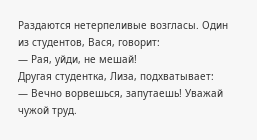Раздаются нетерпеливые возгласы. Один из студентов, Вася, говорит:
— Рая, уйди, не мешай!
Другая студентка, Лиза, подхватывает:
— Вечно ворвешься, запутаешь! Уважай чужой труд.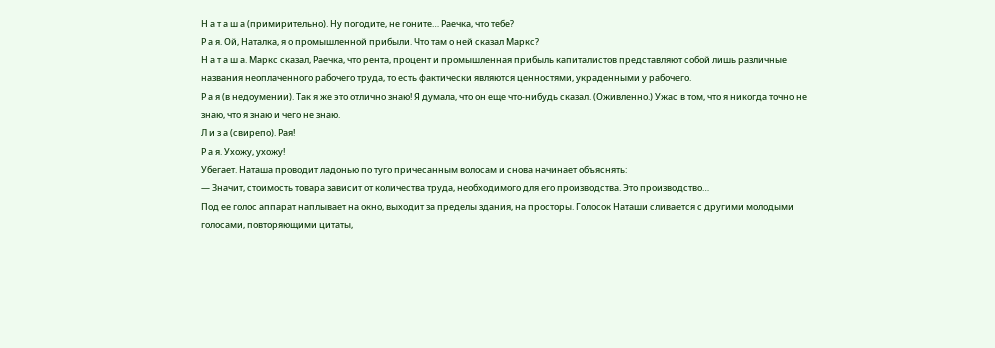Н а т а ш а (примирительно). Ну погодите, не гоните… Раечка, что тебе?
Р а я. Ой, Наталка, я о промышленной прибыли. Что там о ней сказал Маркс?
Н а т а ш а. Маркс сказал, Раечка, что рента, процент и промышленная прибыль капиталистов представляют собой лишь различные названия неоплаченного рабочего труда, то есть фактически являются ценностями, украденными у рабочего.
Р а я (в недоумении). Так я же это отлично знаю! Я думала, что он еще что-нибудь сказал. (Оживленно.) Ужас в том, что я никогда точно не знаю, что я знаю и чего не знаю.
Л и з а (свирепо). Рая!
Р а я. Ухожу, ухожу!
Убегает. Наташа проводит ладонью по туго причесанным волосам и снова начинает объяснять:
— Значит, стоимость товара зависит от количества труда, необходимого для его производства. Это производство…
Под ее голос аппарат наплывает на окно, выходит за пределы здания, на просторы. Голосок Наташи сливается с другими молодыми голосами, повторяющими цитаты,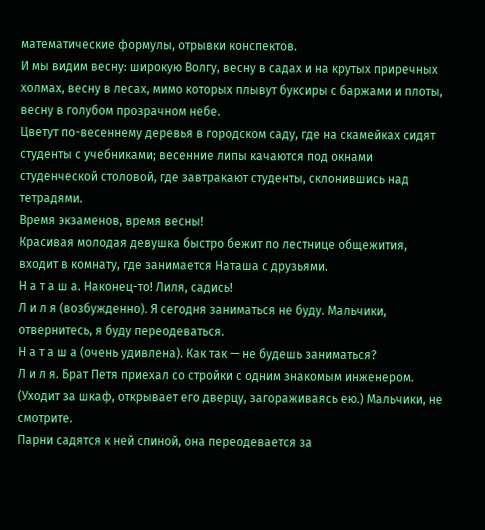математические формулы, отрывки конспектов.
И мы видим весну: широкую Волгу, весну в садах и на крутых приречных холмах, весну в лесах, мимо которых плывут буксиры с баржами и плоты, весну в голубом прозрачном небе.
Цветут по-весеннему деревья в городском саду, где на скамейках сидят студенты с учебниками; весенние липы качаются под окнами студенческой столовой, где завтракают студенты, склонившись над тетрадями.
Время экзаменов, время весны!
Красивая молодая девушка быстро бежит по лестнице общежития, входит в комнату, где занимается Наташа с друзьями.
Н а т а ш а. Наконец-то! Лиля, садись!
Л и л я (возбужденно). Я сегодня заниматься не буду. Мальчики, отвернитесь, я буду переодеваться.
Н а т а ш а (очень удивлена). Как так — не будешь заниматься?
Л и л я. Брат Петя приехал со стройки с одним знакомым инженером. (Уходит за шкаф, открывает его дверцу, загораживаясь ею.) Мальчики, не смотрите.
Парни садятся к ней спиной, она переодевается за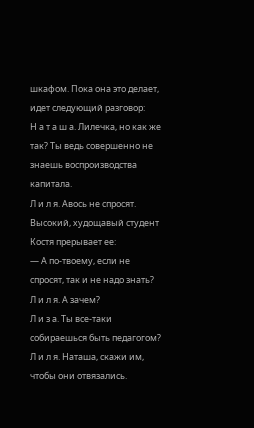шкафом. Пока она это делает, идет следующий разговор:
Н а т а ш а. Лилечка, но как же так? Ты ведь совершенно не знаешь воспроизводства капитала.
Л и л я. Авось не спросят.
Высокий, худощавый студент Костя прерывает ее:
— А по-твоему, если не спросят, так и не надо знать?
Л и л я. А зачем?
Л и з а. Ты все-таки собираешься быть педагогом?
Л и л я. Наташа, скажи им, чтобы они отвязались.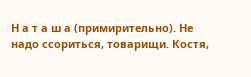Н а т а ш а (примирительно). Не надо ссориться, товарищи. Костя,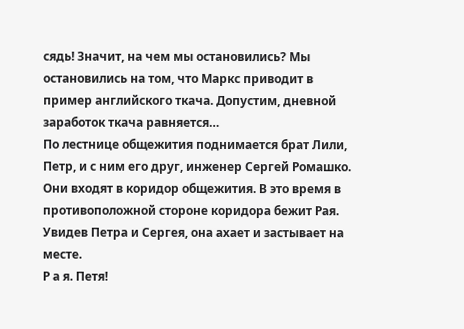сядь! Значит, на чем мы остановились? Мы остановились на том, что Маркс приводит в пример английского ткача. Допустим, дневной заработок ткача равняется…
По лестнице общежития поднимается брат Лили, Петр, и с ним его друг, инженер Сергей Ромашко.
Они входят в коридор общежития. В это время в противоположной стороне коридора бежит Рая. Увидев Петра и Сергея, она ахает и застывает на месте.
Р а я. Петя!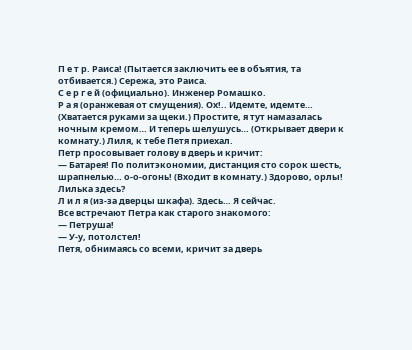П е т р. Раиса! (Пытается заключить ее в объятия, та отбивается.) Сережа, это Раиса.
С е р г е й (официально). Инженер Ромашко.
Р а я (оранжевая от смущения). Ох!.. Идемте, идемте… (Хватается руками за щеки.) Простите, я тут намазалась ночным кремом… И теперь шелушусь… (Открывает двери к комнату.) Лиля, к тебе Петя приехал.
Петр просовывает голову в дверь и кричит:
— Батарея! По политэкономии, дистанция сто сорок шесть, шрапнелью… о-о-огонь! (Входит в комнату.) Здорово, орлы! Лилька здесь?
Л и л я (из-за дверцы шкафа). Здесь… Я сейчас.
Все встречают Петра как старого знакомого:
— Петруша!
— У-у, потолстел!
Петя, обнимаясь со всеми, кричит за дверь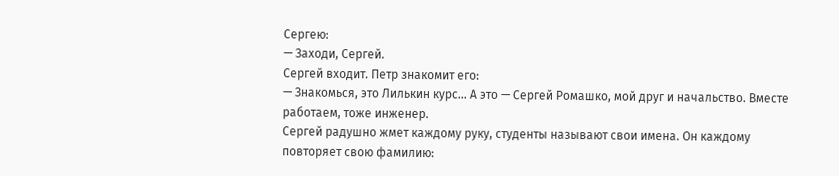Сергею:
— Заходи, Сергей.
Сергей входит. Петр знакомит его:
— Знакомься, это Лилькин курс… А это — Сергей Ромашко, мой друг и начальство. Вместе работаем, тоже инженер.
Сергей радушно жмет каждому руку, студенты называют свои имена. Он каждому повторяет свою фамилию: